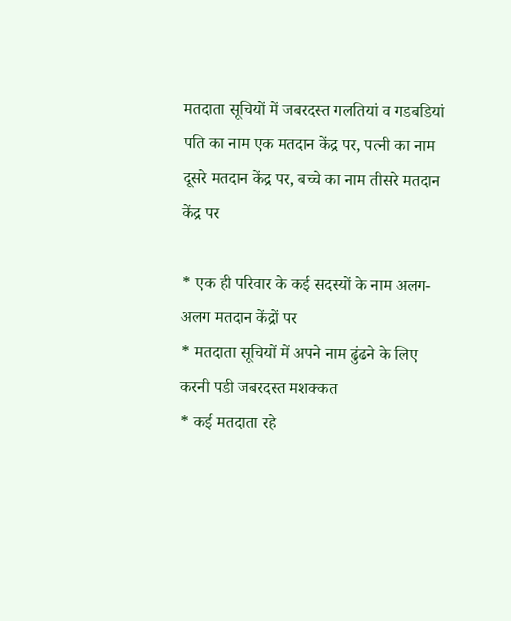मतदाता सूचियों में जबरदस्त गलतियां व गडबडियां
पति का नाम एक मतदान केंद्र पर, पत्नी का नाम दूसरे मतदान केंद्र पर, बच्चे का नाम तीसरे मतदान केंद्र पर

* एक ही परिवार के कई सदस्यों के नाम अलग-अलग मतदान केंद्रों पर
* मतदाता सूचियों में अपने नाम ढुंढने के लिए करनी पडी जबरदस्त मशक्कत
* कई मतदाता रहे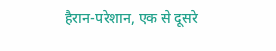हैरान-परेशान, एक से दूसरे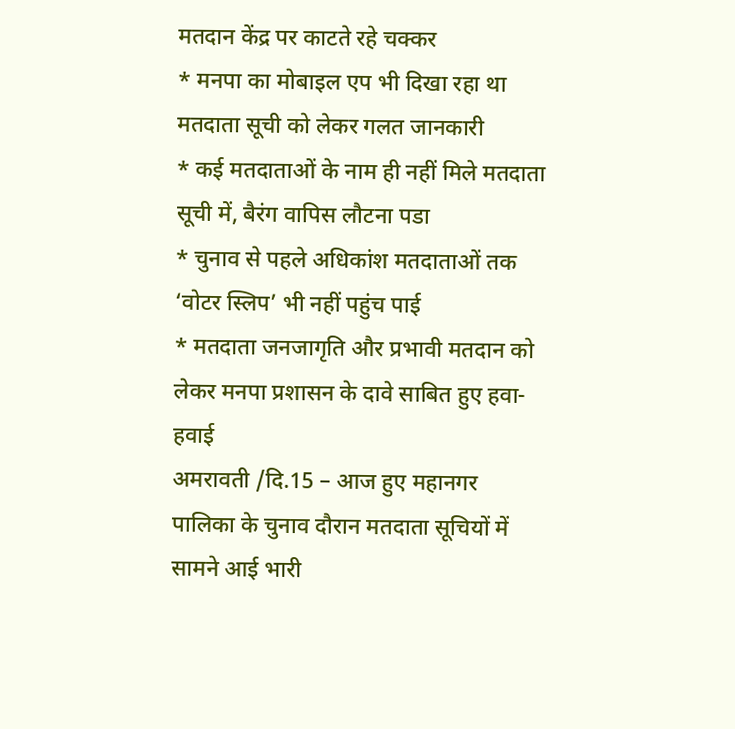मतदान केंद्र पर काटते रहे चक्कर
* मनपा का मोबाइल एप भी दिखा रहा था मतदाता सूची को लेकर गलत जानकारी
* कई मतदाताओं के नाम ही नहीं मिले मतदाता सूची में, बैरंग वापिस लौटना पडा
* चुनाव से पहले अधिकांश मतदाताओं तक ‘वोटर स्लिप’ भी नहीं पहुंच पाई
* मतदाता जनजागृति और प्रभावी मतदान को लेकर मनपा प्रशासन के दावे साबित हुए हवा-हवाई
अमरावती /दि.15 – आज हुए महानगर पालिका के चुनाव दौरान मतदाता सूचियों में सामने आई भारी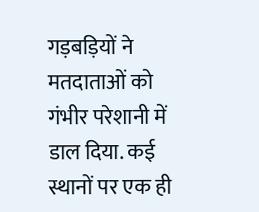गड़बड़ियों ने मतदाताओं को गंभीर परेशानी में डाल दिया. कई स्थानों पर एक ही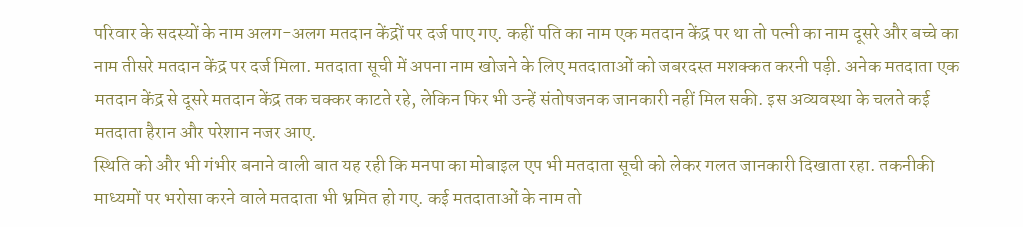परिवार के सदस्यों के नाम अलग-अलग मतदान केंद्रों पर दर्ज पाए गए. कहीं पति का नाम एक मतदान केंद्र पर था तो पत्नी का नाम दूसरे और बच्चे का नाम तीसरे मतदान केंद्र पर दर्ज मिला. मतदाता सूची में अपना नाम खोजने के लिए मतदाताओं को जबरदस्त मशक्कत करनी पड़ी. अनेक मतदाता एक मतदान केंद्र से दूसरे मतदान केंद्र तक चक्कर काटते रहे, लेकिन फिर भी उन्हें संतोषजनक जानकारी नहीं मिल सकी. इस अव्यवस्था के चलते कई मतदाता हैरान और परेशान नजर आए.
स्थिति को और भी गंभीर बनाने वाली बात यह रही कि मनपा का मोबाइल एप भी मतदाता सूची को लेकर गलत जानकारी दिखाता रहा. तकनीकी माध्यमों पर भरोसा करने वाले मतदाता भी भ्रमित हो गए. कई मतदाताओं के नाम तो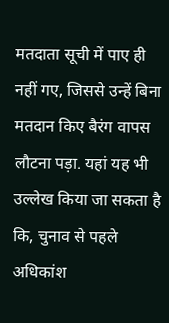मतदाता सूची में पाए ही नहीं गए, जिससे उन्हें बिना मतदान किए बैरंग वापस लौटना पड़ा. यहां यह भी उल्लेख किया जा सकता है कि, चुनाव से पहले अधिकांश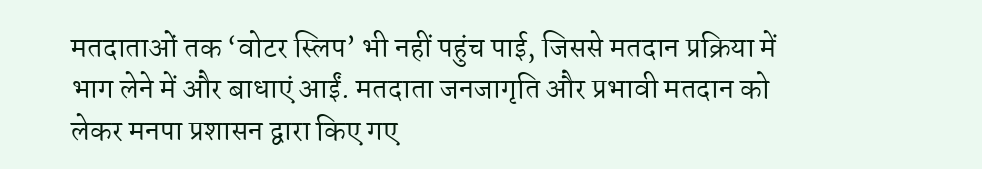मतदाताओं तक ‘वोटर स्लिप’ भी नहीं पहुंच पाई, जिससे मतदान प्रक्रिया में भाग लेने में और बाधाएं आईं. मतदाता जनजागृति और प्रभावी मतदान को लेकर मनपा प्रशासन द्वारा किए गए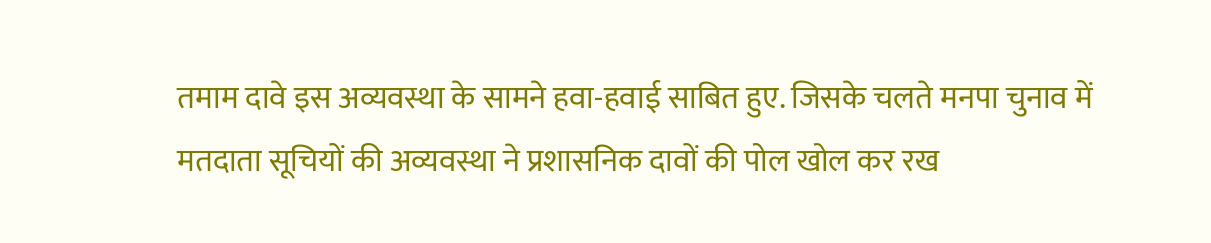तमाम दावे इस अव्यवस्था के सामने हवा-हवाई साबित हुए. जिसके चलते मनपा चुनाव में मतदाता सूचियों की अव्यवस्था ने प्रशासनिक दावों की पोल खोल कर रख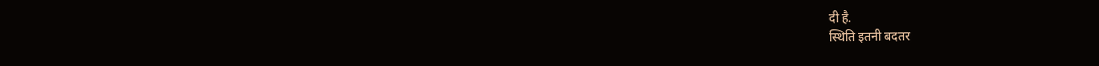दी है.
स्थिति इतनी बदतर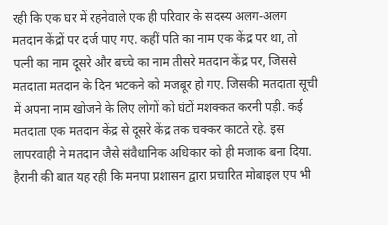रही कि एक घर में रहनेवाले एक ही परिवार के सदस्य अलग-अलग मतदान केंद्रों पर दर्ज पाए गए. कहीं पति का नाम एक केंद्र पर था, तो पत्नी का नाम दूसरे और बच्चे का नाम तीसरे मतदान केंद्र पर, जिससे मतदाता मतदान के दिन भटकने को मजबूर हो गए. जिसकी मतदाता सूची में अपना नाम खोजने के लिए लोगों को घंटों मशक्कत करनी पड़ी. कई मतदाता एक मतदान केंद्र से दूसरे केंद्र तक चक्कर काटते रहे. इस लापरवाही ने मतदान जैसे संवैधानिक अधिकार को ही मजाक बना दिया. हैरानी की बात यह रही कि मनपा प्रशासन द्वारा प्रचारित मोबाइल एप भी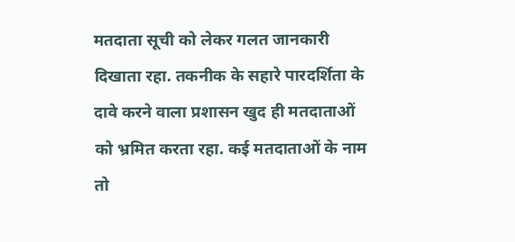मतदाता सूची को लेकर गलत जानकारी दिखाता रहा. तकनीक के सहारे पारदर्शिता के दावे करने वाला प्रशासन खुद ही मतदाताओं को भ्रमित करता रहा. कई मतदाताओं के नाम तो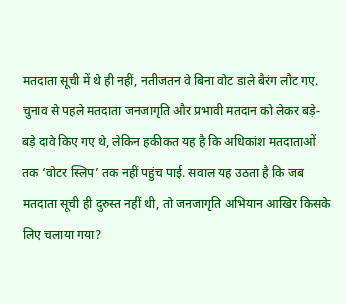मतदाता सूची में थे ही नहीं, नतीजतन वे बिना वोट डाले बैरंग लौट गए.
चुनाव से पहले मतदाता जनजागृति और प्रभावी मतदान को लेकर बड़े-बड़े दावे किए गए थे, लेकिन हकीकत यह है कि अधिकांश मतदाताओं तक ‘वोटर स्लिप’ तक नहीं पहुंच पाई. सवाल यह उठता है कि जब मतदाता सूची ही दुरुस्त नहीं थी, तो जनजागृति अभियान आखिर किसके लिए चलाया गया?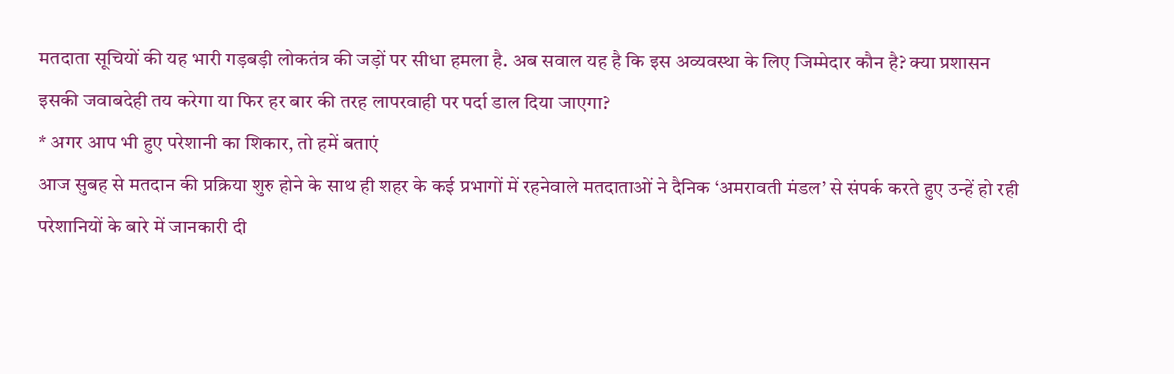मतदाता सूचियों की यह भारी गड़बड़ी लोकतंत्र की जड़ों पर सीधा हमला है. अब सवाल यह है कि इस अव्यवस्था के लिए जिम्मेदार कौन है? क्या प्रशासन इसकी जवाबदेही तय करेगा या फिर हर बार की तरह लापरवाही पर पर्दा डाल दिया जाएगा?
* अगर आप भी हुए परेशानी का शिकार, तो हमें बताएं
आज सुबह से मतदान की प्रक्रिया शुरु होने के साथ ही शहर के कई प्रभागों में रहनेवाले मतदाताओं ने दैनिक ‘अमरावती मंडल’ से संपर्क करते हुए उन्हें हो रही परेशानियों के बारे में जानकारी दी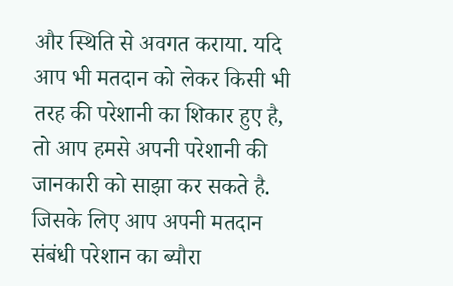और स्थिति से अवगत कराया. यदि आप भी मतदान को लेकर किसी भी तरह की परेशानी का शिकार हुए है, तो आप हमसे अपनी परेशानी की जानकारी को साझा कर सकते है. जिसके लिए आप अपनी मतदान संबंधी परेशान का ब्यौरा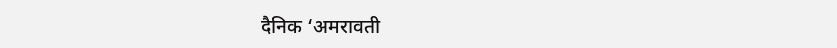दैनिक ‘अमरावती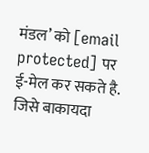मंडल’ को [email protected] पर ई-मेल कर सकते है. जिसे बाकायदा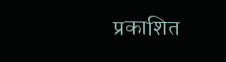प्रकाशित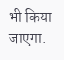भी किया जाएगा.